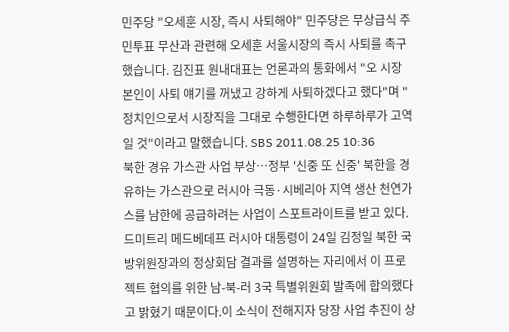민주당 "오세훈 시장, 즉시 사퇴해야" 민주당은 무상급식 주민투표 무산과 관련해 오세훈 서울시장의 즉시 사퇴를 촉구했습니다. 김진표 원내대표는 언론과의 통화에서 "오 시장 본인이 사퇴 얘기를 꺼냈고 강하게 사퇴하겠다고 했다"며 "정치인으로서 시장직을 그대로 수행한다면 하루하루가 고역일 것"이라고 말했습니다. SBS 2011.08.25 10:36
북한 경유 가스관 사업 부상…정부 '신중 또 신중' 북한을 경유하는 가스관으로 러시아 극동·시베리아 지역 생산 천연가스를 남한에 공급하려는 사업이 스포트라이트를 받고 있다. 드미트리 메드베데프 러시아 대통령이 24일 김정일 북한 국방위원장과의 정상회담 결과를 설명하는 자리에서 이 프로젝트 협의를 위한 남-북-러 3국 특별위원회 발족에 합의했다고 밝혔기 때문이다.이 소식이 전해지자 당장 사업 추진이 상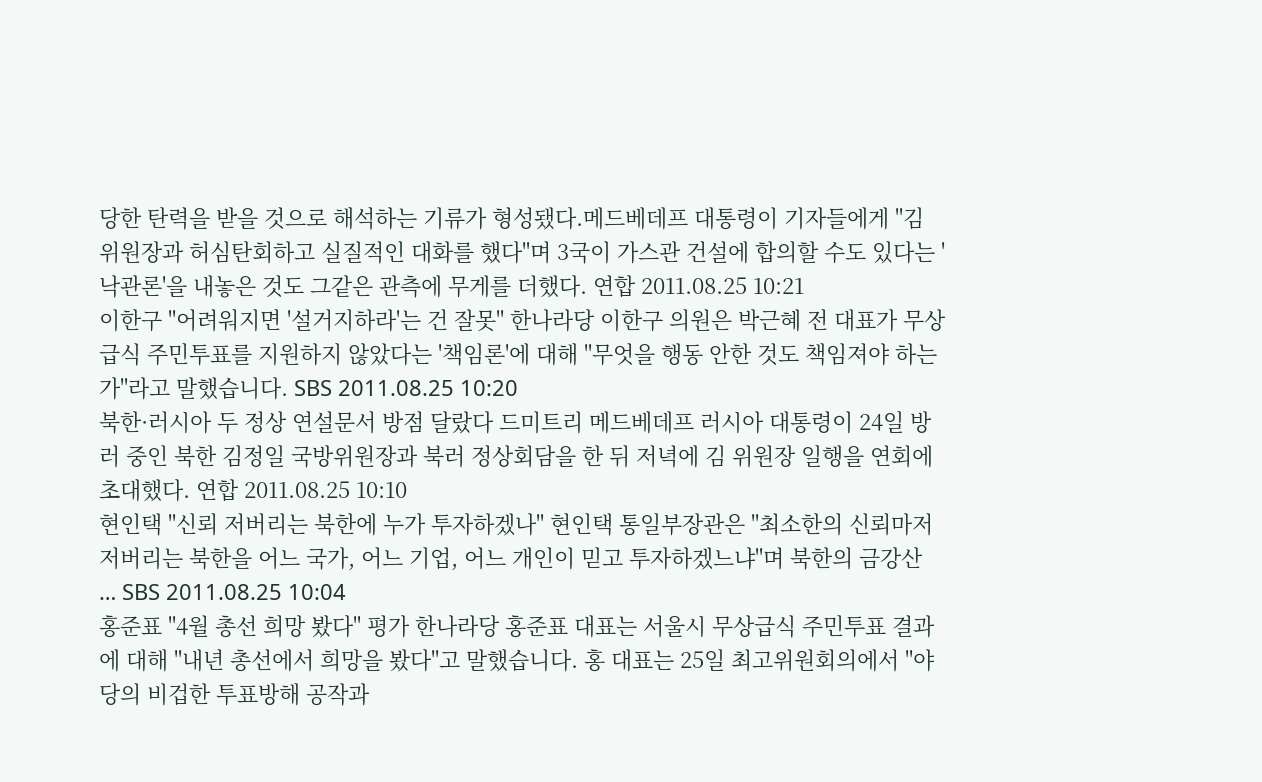당한 탄력을 받을 것으로 해석하는 기류가 형성됐다.메드베데프 대통령이 기자들에게 "김 위원장과 허심탄회하고 실질적인 대화를 했다"며 3국이 가스관 건설에 합의할 수도 있다는 '낙관론'을 내놓은 것도 그같은 관측에 무게를 더했다. 연합 2011.08.25 10:21
이한구 "어려워지면 '설거지하라'는 건 잘못" 한나라당 이한구 의원은 박근혜 전 대표가 무상급식 주민투표를 지원하지 않았다는 '책임론'에 대해 "무엇을 행동 안한 것도 책임져야 하는가"라고 말했습니다. SBS 2011.08.25 10:20
북한·러시아 두 정상 연설문서 방점 달랐다 드미트리 메드베데프 러시아 대통령이 24일 방러 중인 북한 김정일 국방위원장과 북러 정상회담을 한 뒤 저녁에 김 위원장 일행을 연회에 초대했다. 연합 2011.08.25 10:10
현인택 "신뢰 저버리는 북한에 누가 투자하겠나" 현인택 통일부장관은 "최소한의 신뢰마저 저버리는 북한을 어느 국가, 어느 기업, 어느 개인이 믿고 투자하겠느냐"며 북한의 금강산 … SBS 2011.08.25 10:04
홍준표 "4월 총선 희망 봤다" 평가 한나라당 홍준표 대표는 서울시 무상급식 주민투표 결과에 대해 "내년 총선에서 희망을 봤다"고 말했습니다. 홍 대표는 25일 최고위원회의에서 "야당의 비겁한 투표방해 공작과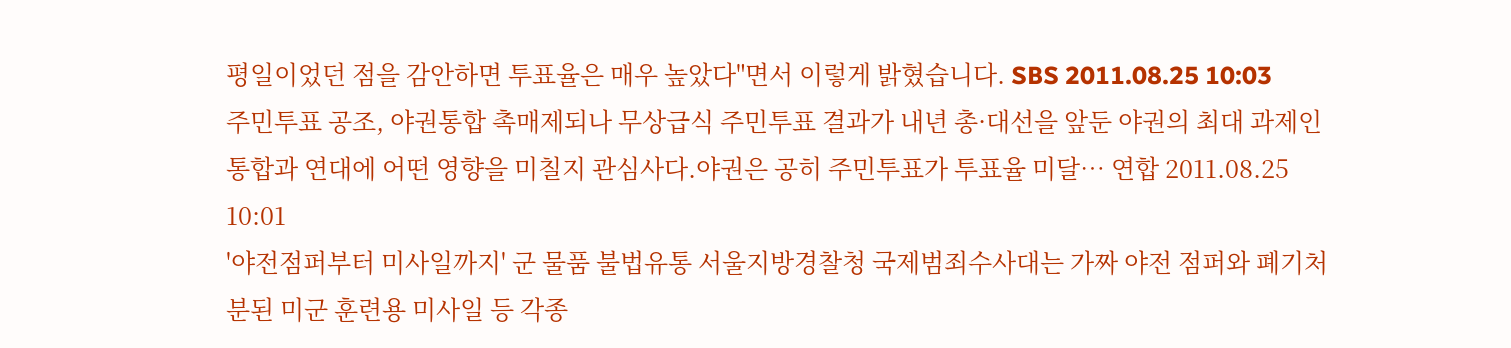평일이었던 점을 감안하면 투표율은 매우 높았다"면서 이렇게 밝혔습니다. SBS 2011.08.25 10:03
주민투표 공조, 야권통합 촉매제되나 무상급식 주민투표 결과가 내년 총·대선을 앞둔 야권의 최대 과제인 통합과 연대에 어떤 영향을 미칠지 관심사다.야권은 공히 주민투표가 투표율 미달… 연합 2011.08.25 10:01
'야전점퍼부터 미사일까지' 군 물품 불법유통 서울지방경찰청 국제범죄수사대는 가짜 야전 점퍼와 폐기처분된 미군 훈련용 미사일 등 각종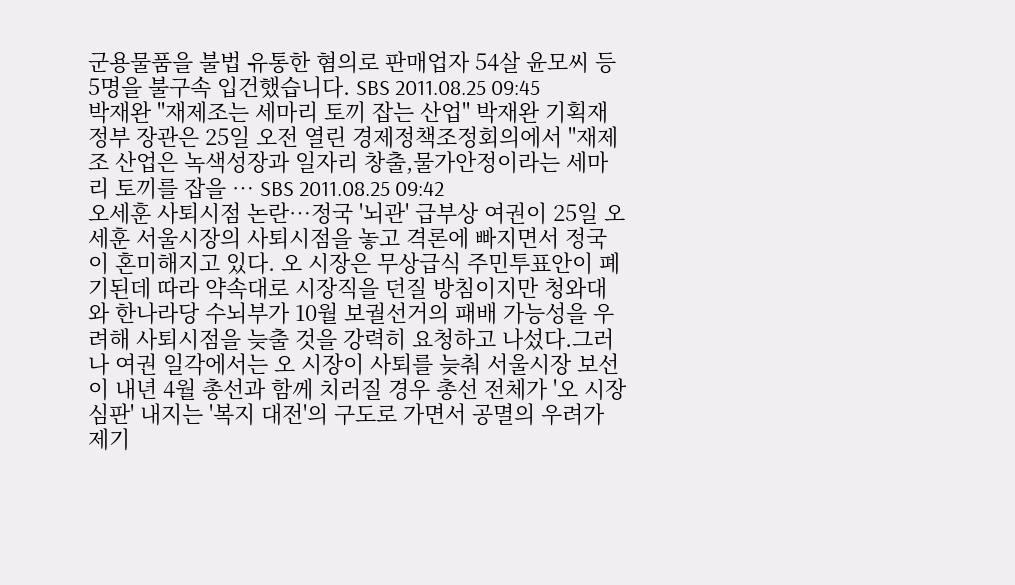군용물품을 불법 유통한 혐의로 판매업자 54살 윤모씨 등 5명을 불구속 입건했습니다. SBS 2011.08.25 09:45
박재완 "재제조는 세마리 토끼 잡는 산업" 박재완 기획재정부 장관은 25일 오전 열린 경제정책조정회의에서 "재제조 산업은 녹색성장과 일자리 창출,물가안정이라는 세마리 토끼를 잡을 … SBS 2011.08.25 09:42
오세훈 사퇴시점 논란…정국 '뇌관' 급부상 여권이 25일 오세훈 서울시장의 사퇴시점을 놓고 격론에 빠지면서 정국이 혼미해지고 있다. 오 시장은 무상급식 주민투표안이 폐기된데 따라 약속대로 시장직을 던질 방침이지만 청와대와 한나라당 수뇌부가 10월 보궐선거의 패배 가능성을 우려해 사퇴시점을 늦출 것을 강력히 요청하고 나섰다.그러나 여권 일각에서는 오 시장이 사퇴를 늦춰 서울시장 보선이 내년 4월 총선과 함께 치러질 경우 총선 전체가 '오 시장 심판' 내지는 '복지 대전'의 구도로 가면서 공멸의 우려가 제기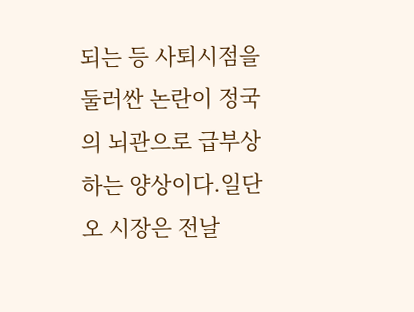되는 등 사퇴시점을 둘러싼 논란이 정국의 뇌관으로 급부상하는 양상이다.일단 오 시장은 전날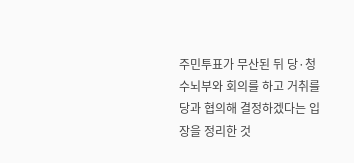주민투표가 무산된 뒤 당·청 수뇌부와 회의를 하고 거취를 당과 협의해 결정하겠다는 입장을 정리한 것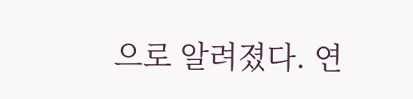으로 알려졌다. 연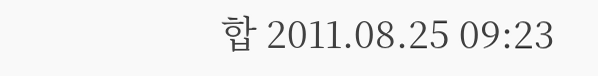합 2011.08.25 09:23